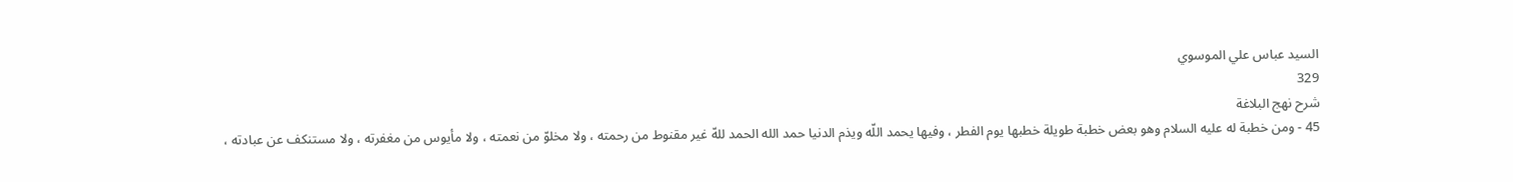السيد عباس علي الموسوي
329
شرح نهج البلاغة
45 - ومن خطبة له عليه السلام وهو بعض خطبة طويلة خطبها يوم الفطر ، وفيها يحمد اللّه ويذم الدنيا حمد الله الحمد للهّ غير مقنوط من رحمته ، ولا مخلوّ من نعمته ، ولا مأيوس من مغفرته ، ولا مستنكف عن عبادته ،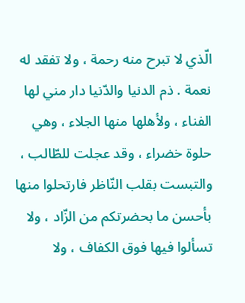الّذي لا تبرح منه رحمة ، ولا تفقد له نعمة . ذم الدنيا والدّنيا دار مني لها الفناء ، ولأهلها منها الجلاء ، وهي حلوة خضراء ، وقد عجلت للطّالب ، والتبست بقلب النّاظر فارتحلوا منها بأحسن ما بحضرتكم من الزّاد ، ولا تسألوا فيها فوق الكفاف ، ولا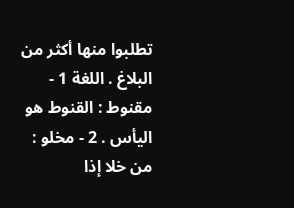تطلبوا منها أكثر من البلاغ . اللغة 1 - مقنوط : القنوط هو اليأس . 2 - مخلو : من خلا إذا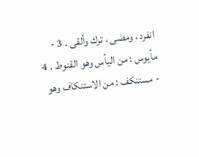انفرد ، ومضى ، ترك وألقى . 3 - مأيوس : من اليأس وهو القنوط . 4 - مستنكف : من الاستنكاف وهو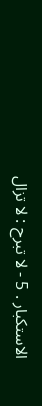الاستكبار . 5 - لا تبرح : لا تزال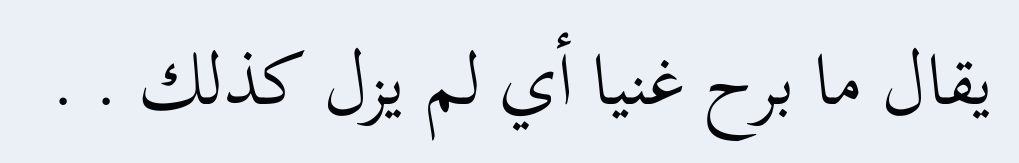يقال ما برح غنيا أي لم يزل كذلك . .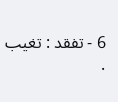6 - تفقد : تغيب .